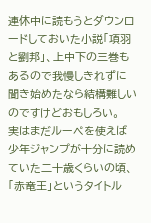連休中に読もうとダウンロードしておいた小説「項羽と劉邦」、上中下の三巻もあるので我慢しきれずに聞き始めたなら結構難しいのですけどおもしろい。
実はまだルーペを使えば少年ジャンプが十分に読めていた二十歳くらいの頃、「赤竜王」というタイトル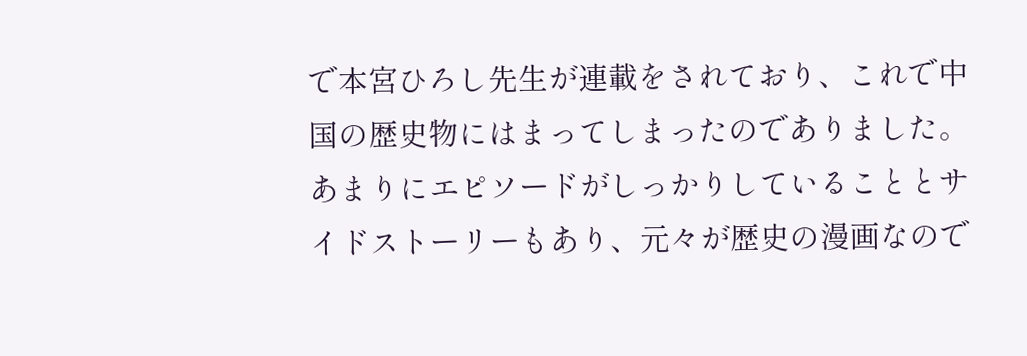で本宮ひろし先生が連載をされており、これで中国の歴史物にはまってしまったのでありました。
あまりにエピソードがしっかりしていることとサイドストーリーもあり、元々が歴史の漫画なので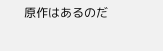原作はあるのだ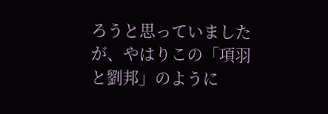ろうと思っていましたが、やはりこの「項羽と劉邦」のように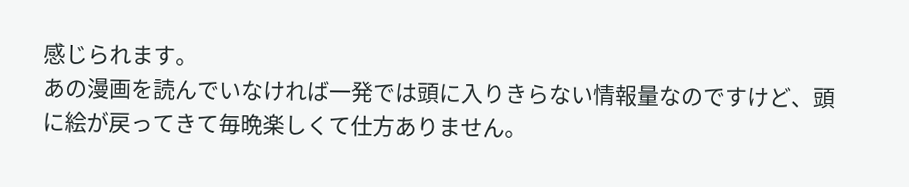感じられます。
あの漫画を読んでいなければ一発では頭に入りきらない情報量なのですけど、頭に絵が戻ってきて毎晩楽しくて仕方ありません。